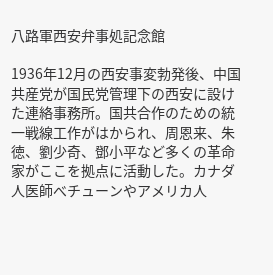八路軍西安弁事処記念館

1936年12月の西安事変勃発後、中国共産党が国民党管理下の西安に設けた連絡事務所。国共合作のための統一戦線工作がはかられ、周恩来、朱徳、劉少奇、鄧小平など多くの革命家がここを拠点に活動した。カナダ人医師べチューンやアメリカ人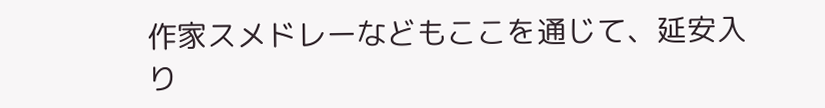作家スメドレーなどもここを通じて、延安入り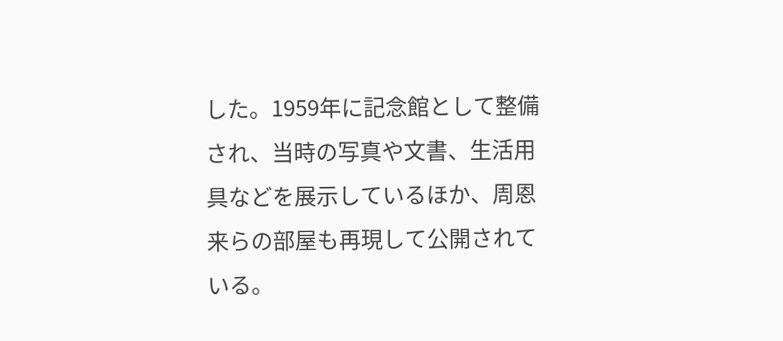した。1959年に記念館として整備され、当時の写真や文書、生活用具などを展示しているほか、周恩来らの部屋も再現して公開されている。